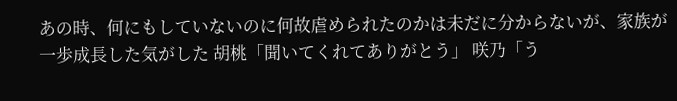あの時、何にもしていないのに何故虐められたのかは未だに分からないが、家族が一歩成長した気がした 胡桃「聞いてくれてありがとう」 咲乃「う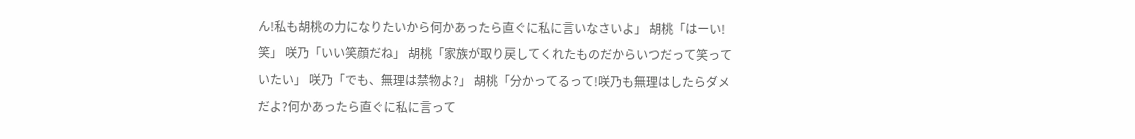ん!私も胡桃の力になりたいから何かあったら直ぐに私に言いなさいよ」 胡桃「はーい!笑」 咲乃「いい笑顔だね」 胡桃「家族が取り戻してくれたものだからいつだって笑っていたい」 咲乃「でも、無理は禁物よ?」 胡桃「分かってるって!咲乃も無理はしたらダメだよ?何かあったら直ぐに私に言って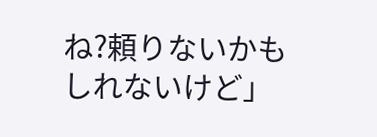ね?頼りないかもしれないけど」